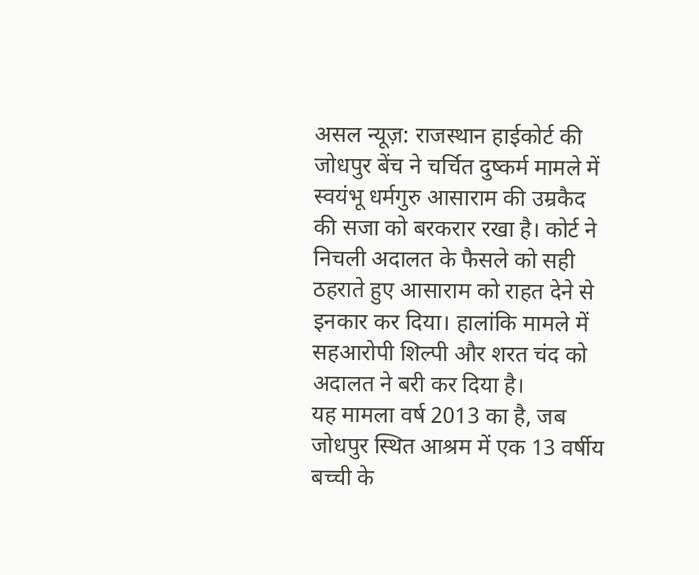असल न्यूज़: राजस्थान हाईकोर्ट की जोधपुर बेंच ने चर्चित दुष्कर्म मामले में स्वयंभू धर्मगुरु आसाराम की उम्रकैद की सजा को बरकरार रखा है। कोर्ट ने निचली अदालत के फैसले को सही ठहराते हुए आसाराम को राहत देने से इनकार कर दिया। हालांकि मामले में सहआरोपी शिल्पी और शरत चंद को अदालत ने बरी कर दिया है।
यह मामला वर्ष 2013 का है, जब जोधपुर स्थित आश्रम में एक 13 वर्षीय बच्ची के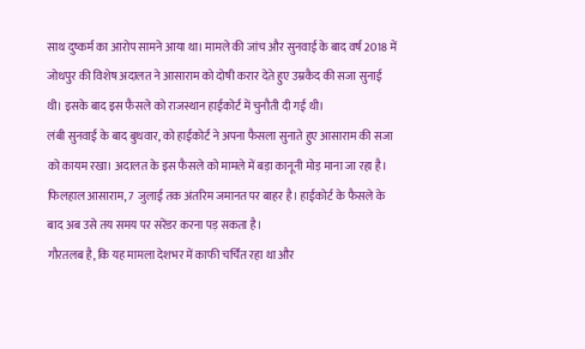साथ दुष्कर्म का आरोप सामने आया था। मामले की जांच और सुनवाई के बाद वर्ष 2018 में जोधपुर की विशेष अदालत ने आसाराम को दोषी करार देते हुए उम्रकैद की सजा सुनाई थी। इसके बाद इस फैसले को राजस्थान हाईकोर्ट में चुनौती दी गई थी।
लंबी सुनवाई के बाद बुधवार, को हाईकोर्ट ने अपना फैसला सुनाते हुए आसाराम की सजा को कायम रखा। अदालत के इस फैसले को मामले में बड़ा कानूनी मोड़ माना जा रहा है।
फिलहाल आसाराम, 7 जुलाई तक अंतरिम जमानत पर बाहर है। हाईकोर्ट के फैसले के बाद अब उसे तय समय पर सरेंडर करना पड़ सकता है।
गौरतलब है, कि यह मामला देशभर में काफी चर्चित रहा था और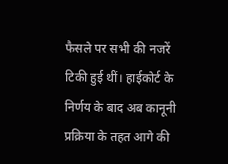फैसले पर सभी की नजरें टिकी हुई थीं। हाईकोर्ट के निर्णय के बाद अब कानूनी प्रक्रिया के तहत आगे की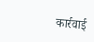कार्रवाई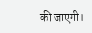की जाएगी।